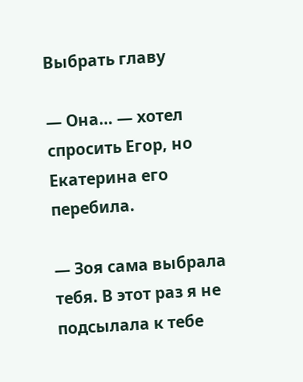Выбрать главу

— Она… — хотел спросить Егор, но Екатерина его перебила.

— Зоя сама выбрала тебя. В этот раз я не подсылала к тебе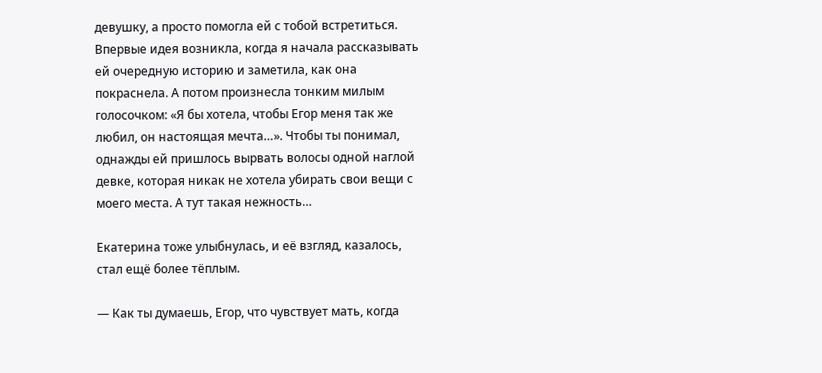девушку, а просто помогла ей с тобой встретиться. Впервые идея возникла, когда я начала рассказывать ей очередную историю и заметила, как она покраснела. А потом произнесла тонким милым голосочком: «Я бы хотела, чтобы Егор меня так же любил, он настоящая мечта…». Чтобы ты понимал, однажды ей пришлось вырвать волосы одной наглой девке, которая никак не хотела убирать свои вещи с моего места. А тут такая нежность…

Екатерина тоже улыбнулась, и её взгляд, казалось, стал ещё более тёплым.

— Как ты думаешь, Егор, что чувствует мать, когда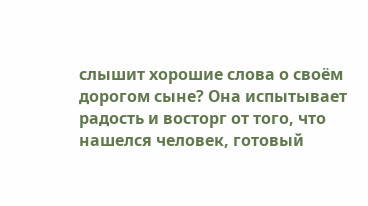слышит хорошие слова о своём дорогом сыне? Она испытывает радость и восторг от того, что нашелся человек, готовый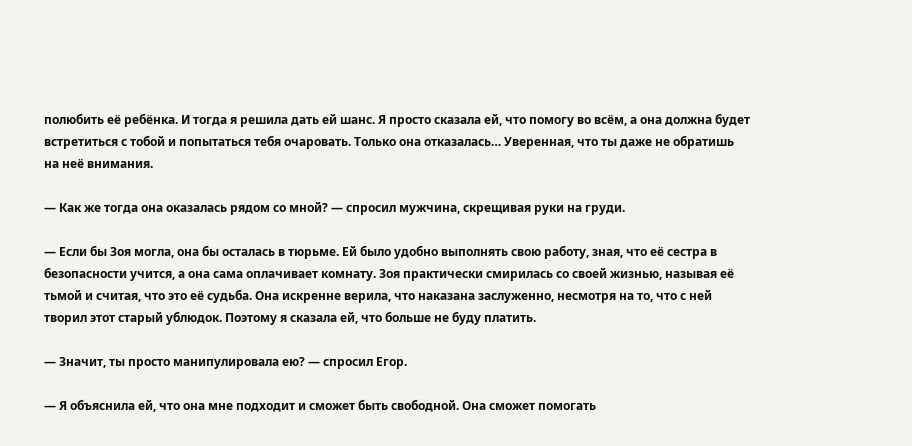полюбить её ребёнка. И тогда я решила дать ей шанс. Я просто сказала ей, что помогу во всём, а она должна будет встретиться с тобой и попытаться тебя очаровать. Только она отказалась… Уверенная, что ты даже не обратишь на неё внимания.

— Как же тогда она оказалась рядом со мной? — спросил мужчина, скрещивая руки на груди.

— Если бы Зоя могла, она бы осталась в тюрьме. Ей было удобно выполнять свою работу, зная, что её сестра в безопасности учится, а она сама оплачивает комнату. Зоя практически смирилась со своей жизнью, называя её тьмой и считая, что это её судьба. Она искренне верила, что наказана заслуженно, несмотря на то, что с ней творил этот старый ублюдок. Поэтому я сказала ей, что больше не буду платить.

— Значит, ты просто манипулировала ею? — спросил Егор.

— Я объяснила ей, что она мне подходит и сможет быть свободной. Она сможет помогать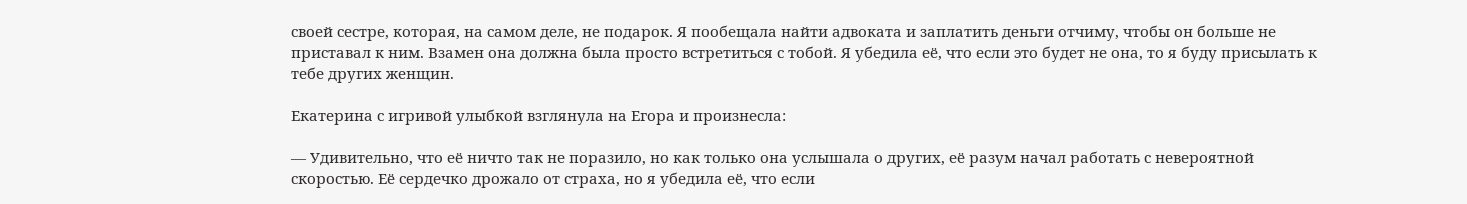своей сестре, которая, на самом деле, не подарок. Я пообещала найти адвоката и заплатить деньги отчиму, чтобы он больше не приставал к ним. Взамен она должна была просто встретиться с тобой. Я убедила её, что если это будет не она, то я буду присылать к тебе других женщин.

Екатерина с игривой улыбкой взглянула на Егора и произнесла:

— Удивительно, что её ничто так не поразило, но как только она услышала о других, её разум начал работать с невероятной скоростью. Её сердечко дрожало от страха, но я убедила её, что если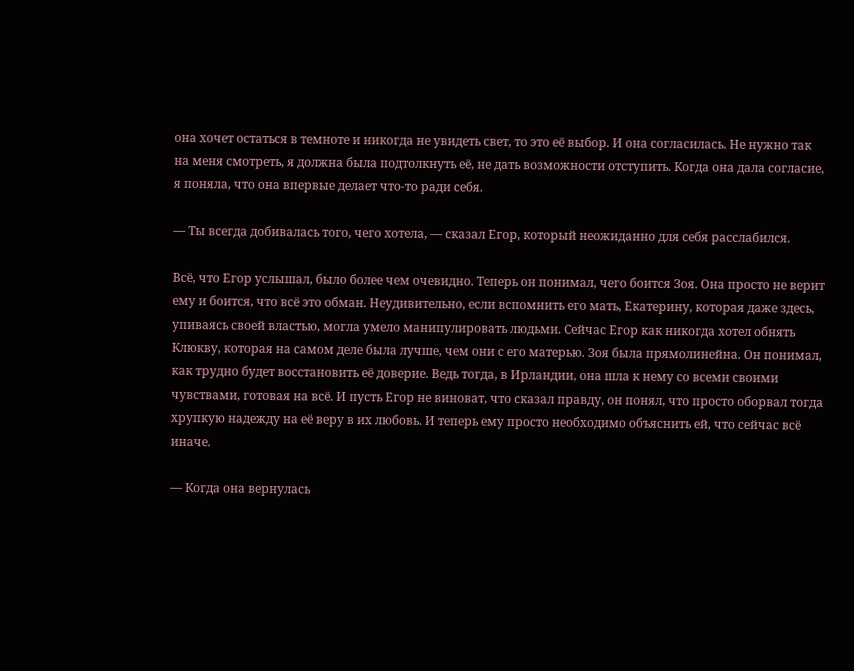она хочет остаться в темноте и никогда не увидеть свет, то это её выбор. И она согласилась. Не нужно так на меня смотреть, я должна была подтолкнуть её, не дать возможности отступить. Когда она дала согласие, я поняла, что она впервые делает что-то ради себя.

— Ты всегда добивалась того, чего хотела, — сказал Егор, который неожиданно для себя расслабился.

Всё, что Егор услышал, было более чем очевидно. Теперь он понимал, чего боится Зоя. Она просто не верит ему и боится, что всё это обман. Неудивительно, если вспомнить его мать, Екатерину, которая даже здесь, упиваясь своей властью, могла умело манипулировать людьми. Сейчас Егор как никогда хотел обнять Клюкву, которая на самом деле была лучше, чем они с его матерью. Зоя была прямолинейна. Он понимал, как трудно будет восстановить её доверие. Ведь тогда, в Ирландии, она шла к нему со всеми своими чувствами, готовая на всё. И пусть Егор не виноват, что сказал правду, он понял, что просто оборвал тогда хрупкую надежду на её веру в их любовь. И теперь ему просто необходимо объяснить ей, что сейчас всё иначе.

— Когда она вернулась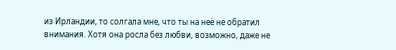из Ирландии, то солгала мне, что ты на неё не обратил внимания. Хотя она росла без любви, возможно, даже не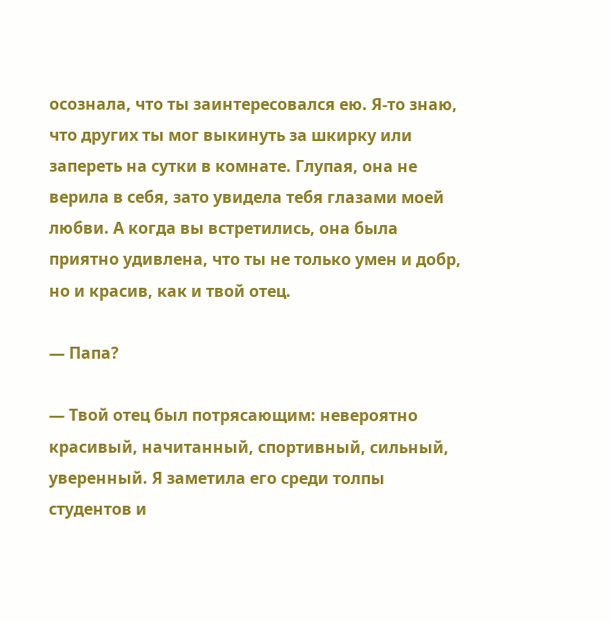осознала, что ты заинтересовался ею. Я-то знаю, что других ты мог выкинуть за шкирку или запереть на сутки в комнате. Глупая, она не верила в себя, зато увидела тебя глазами моей любви. А когда вы встретились, она была приятно удивлена, что ты не только умен и добр, но и красив, как и твой отец.

— Папа?

— Твой отец был потрясающим: невероятно красивый, начитанный, спортивный, сильный, уверенный. Я заметила его среди толпы студентов и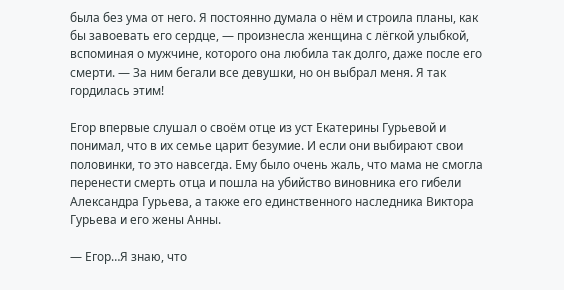была без ума от него. Я постоянно думала о нём и строила планы, как бы завоевать его сердце, — произнесла женщина с лёгкой улыбкой, вспоминая о мужчине, которого она любила так долго, даже после его смерти. — За ним бегали все девушки, но он выбрал меня. Я так гордилась этим!

Егор впервые слушал о своём отце из уст Екатерины Гурьевой и понимал, что в их семье царит безумие. И если они выбирают свои половинки, то это навсегда. Ему было очень жаль, что мама не смогла перенести смерть отца и пошла на убийство виновника его гибели Александра Гурьева, а также его единственного наследника Виктора Гурьева и его жены Анны.

— Егор…Я знаю, что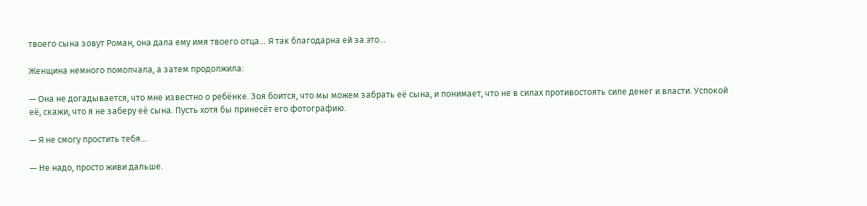твоего сына зовут Роман, она дала ему имя твоего отца… Я так благодарна ей за это…

Женщина немного помолчала, а затем продолжила:

— Она не догадывается, что мне известно о ребёнке. Зоя боится, что мы можем забрать её сына, и понимает, что не в силах противостоять силе денег и власти. Успокой её, скажи, что я не заберу её сына. Пусть хотя бы принесёт его фотографию.

— Я не смогу простить тебя…

— Не надо, просто живи дальше.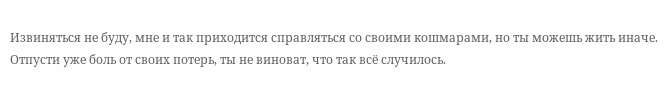Извиняться не буду, мне и так приходится справляться со своими кошмарами, но ты можешь жить иначе. Отпусти уже боль от своих потерь, ты не виноват, что так всё случилось.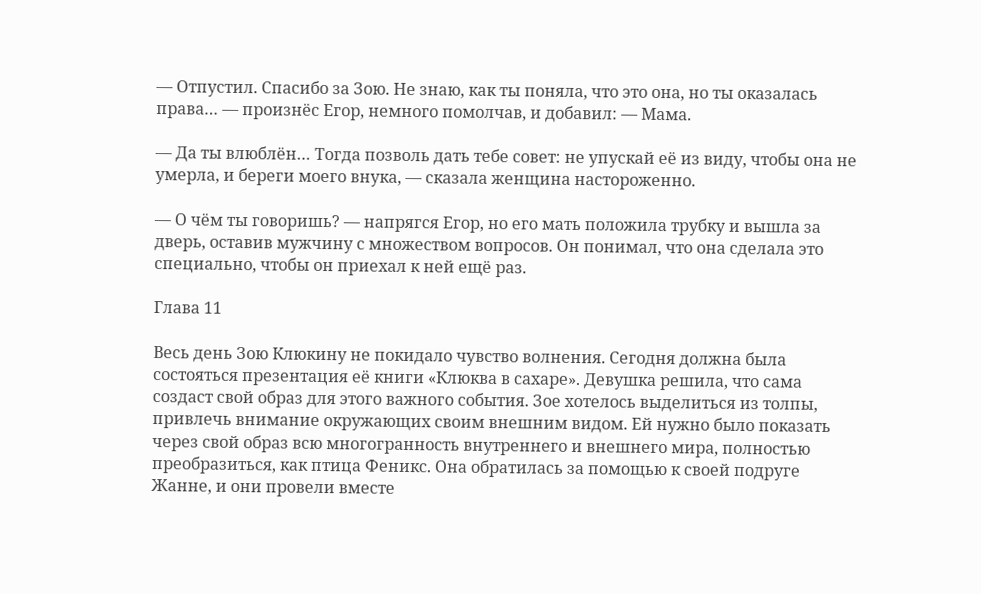— Отпустил. Спасибо за Зою. Не знаю, как ты поняла, что это она, но ты оказалась права… — произнёс Егор, немного помолчав, и добавил: — Мама.

— Да ты влюблён… Тогда позволь дать тебе совет: не упускай её из виду, чтобы она не умерла, и береги моего внука, — сказала женщина настороженно.

— О чём ты говоришь? — напрягся Егор, но его мать положила трубку и вышла за дверь, оставив мужчину с множеством вопросов. Он понимал, что она сделала это специально, чтобы он приехал к ней ещё раз.

Глава 11

Весь день Зою Клюкину не покидало чувство волнения. Сегодня должна была состояться презентация её книги «Клюква в сахаре». Девушка решила, что сама создаст свой образ для этого важного события. Зое хотелось выделиться из толпы, привлечь внимание окружающих своим внешним видом. Ей нужно было показать через свой образ всю многогранность внутреннего и внешнего мира, полностью преобразиться, как птица Феникс. Она обратилась за помощью к своей подруге Жанне, и они провели вместе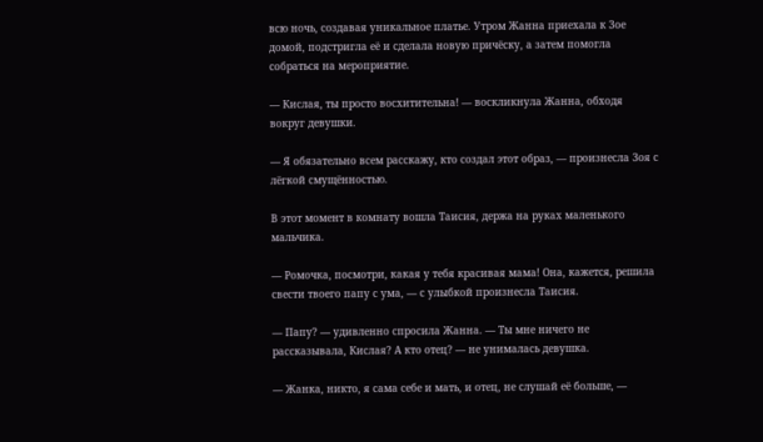всю ночь, создавая уникальное платье. Утром Жанна приехала к Зое домой, подстригла её и сделала новую причёску, а затем помогла собраться на мероприятие.

— Кислая, ты просто восхитительна! — воскликнула Жанна, обходя вокруг девушки.

— Я обязательно всем расскажу, кто создал этот образ, — произнесла Зоя с лёгкой смущённостью.

В этот момент в комнату вошла Таисия, держа на руках маленького мальчика.

— Ромочка, посмотри, какая у тебя красивая мама! Она, кажется, решила свести твоего папу с ума, — с улыбкой произнесла Таисия.

— Папу? — удивленно спросила Жанна. — Ты мне ничего не рассказывала, Кислая? А кто отец? — не унималась девушка.

— Жанка, никто, я сама себе и мать, и отец, не слушай её больше, —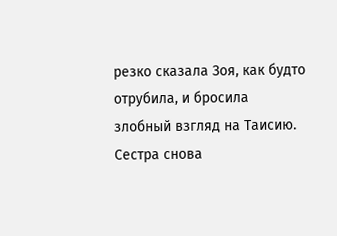резко сказала Зоя, как будто отрубила, и бросила злобный взгляд на Таисию. Сестра снова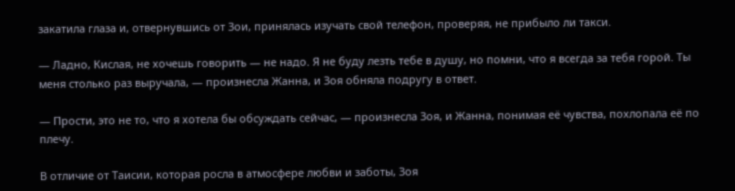закатила глаза и, отвернувшись от Зои, принялась изучать свой телефон, проверяя, не прибыло ли такси.

— Ладно, Кислая, не хочешь говорить — не надо. Я не буду лезть тебе в душу, но помни, что я всегда за тебя горой. Ты меня столько раз выручала, — произнесла Жанна, и Зоя обняла подругу в ответ.

— Прости, это не то, что я хотела бы обсуждать сейчас, — произнесла Зоя, и Жанна, понимая её чувства, похлопала её по плечу.

В отличие от Таисии, которая росла в атмосфере любви и заботы, Зоя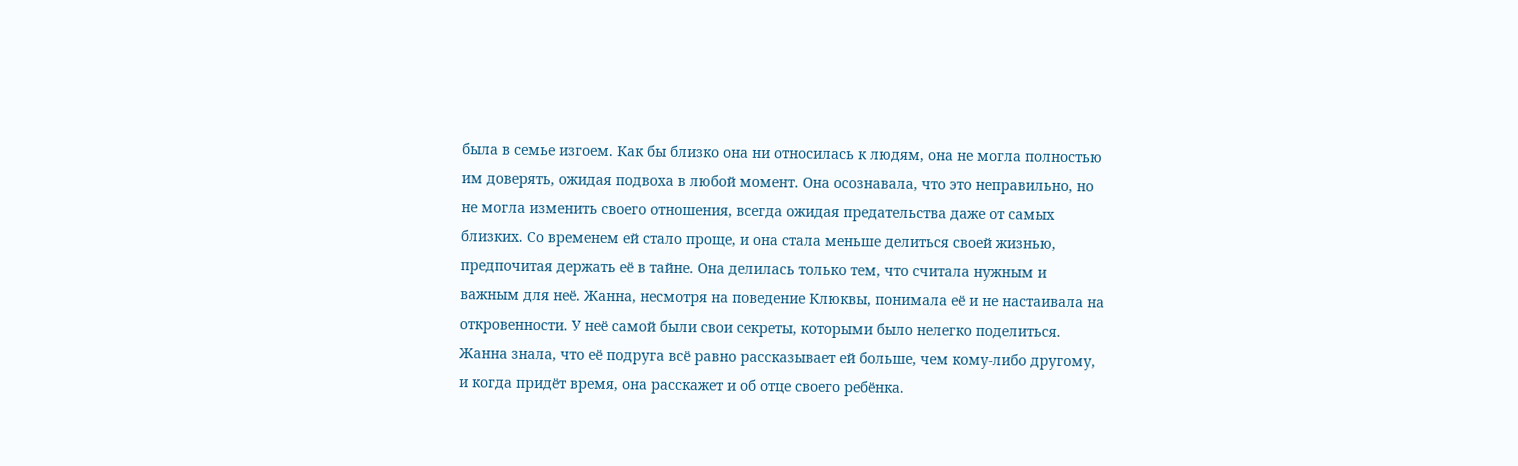была в семье изгоем. Как бы близко она ни относилась к людям, она не могла полностью им доверять, ожидая подвоха в любой момент. Она осознавала, что это неправильно, но не могла изменить своего отношения, всегда ожидая предательства даже от самых близких. Со временем ей стало проще, и она стала меньше делиться своей жизнью, предпочитая держать её в тайне. Она делилась только тем, что считала нужным и важным для неё. Жанна, несмотря на поведение Клюквы, понимала её и не настаивала на откровенности. У неё самой были свои секреты, которыми было нелегко поделиться. Жанна знала, что её подруга всё равно рассказывает ей больше, чем кому-либо другому, и когда придёт время, она расскажет и об отце своего ребёнка.